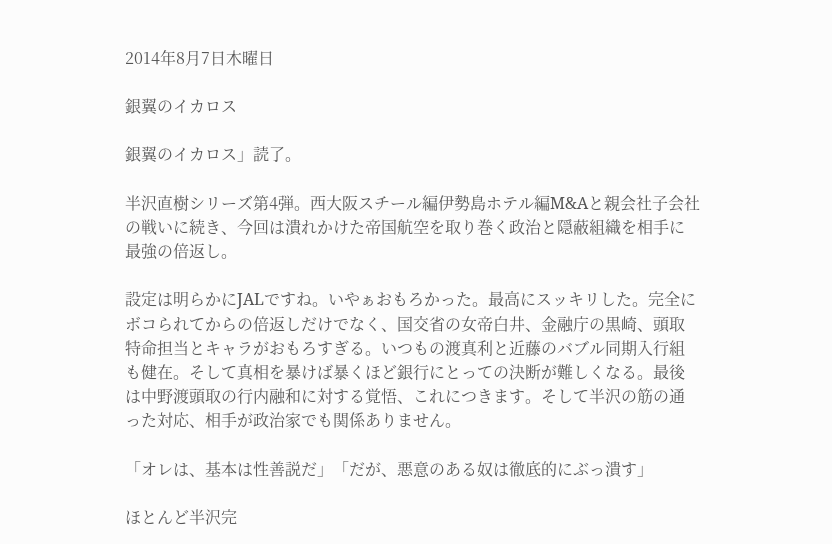2014年8月7日木曜日

銀翼のイカロス

銀翼のイカロス」読了。

半沢直樹シリーズ第4弾。西大阪スチール編伊勢島ホテル編M&Aと親会社子会社の戦いに続き、今回は潰れかけた帝国航空を取り巻く政治と隠蔽組織を相手に最強の倍返し。

設定は明らかにJALですね。いやぁおもろかった。最高にスッキリした。完全にボコられてからの倍返しだけでなく、国交省の女帝白井、金融庁の黒崎、頭取特命担当とキャラがおもろすぎる。いつもの渡真利と近藤のバブル同期入行組も健在。そして真相を暴けば暴くほど銀行にとっての決断が難しくなる。最後は中野渡頭取の行内融和に対する覚悟、これにつきます。そして半沢の筋の通った対応、相手が政治家でも関係ありません。

「オレは、基本は性善説だ」「だが、悪意のある奴は徹底的にぶっ潰す」

ほとんど半沢完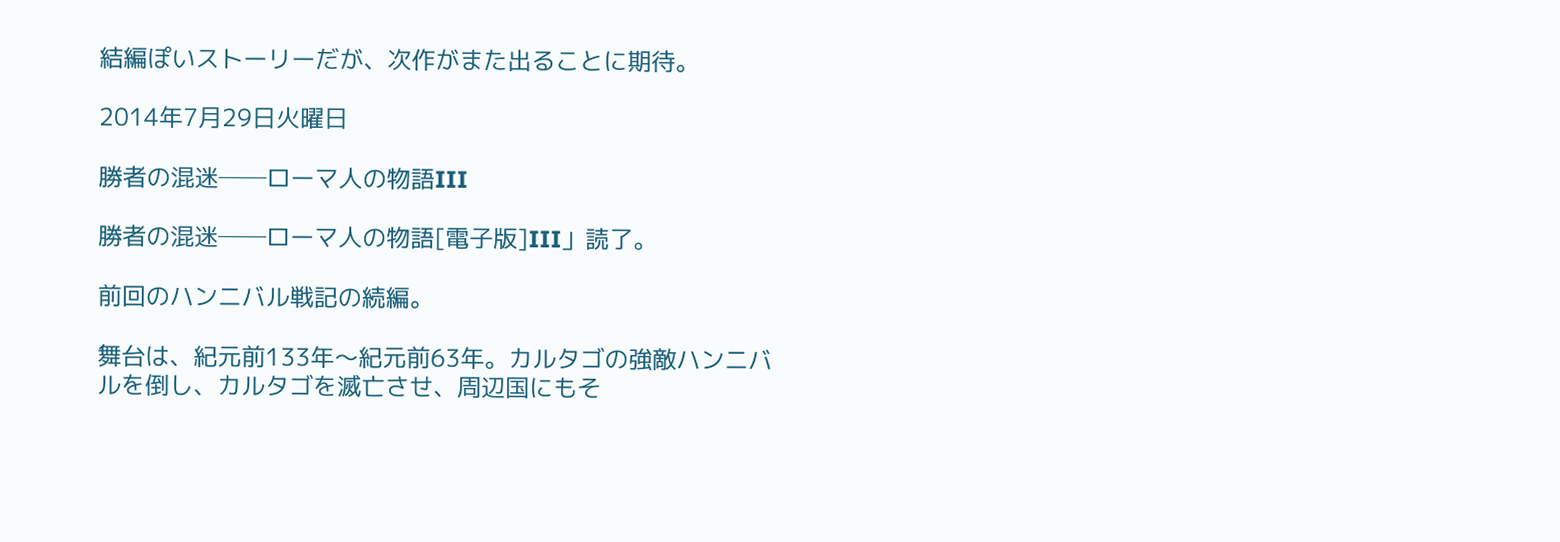結編ぽいストーリーだが、次作がまた出ることに期待。

2014年7月29日火曜日

勝者の混迷──ローマ人の物語III

勝者の混迷──ローマ人の物語[電子版]III」読了。

前回のハンニバル戦記の続編。

舞台は、紀元前133年〜紀元前63年。カルタゴの強敵ハンニバルを倒し、カルタゴを滅亡させ、周辺国にもそ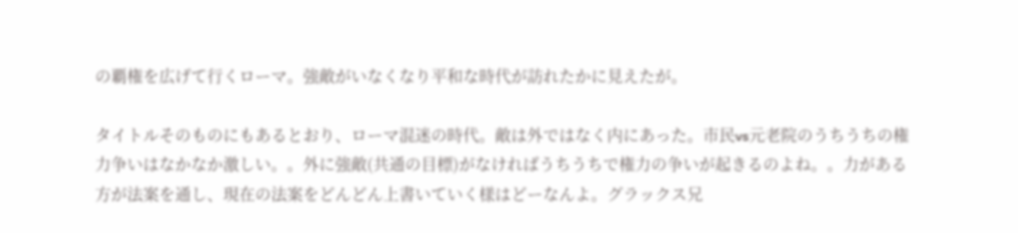の覇権を広げて行くローマ。強敵がいなくなり平和な時代が訪れたかに見えたが。

タイトルそのものにもあるとおり、ローマ混迷の時代。敵は外ではなく内にあった。市民vs元老院のうちうちの権力争いはなかなか激しい。。外に強敵(共通の目標)がなければうちうちで権力の争いが起きるのよね。。力がある方が法案を通し、現在の法案をどんどん上書いていく様はどーなんよ。グラックス兄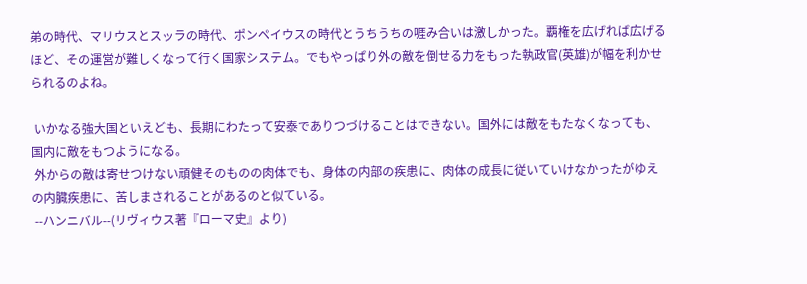弟の時代、マリウスとスッラの時代、ポンペイウスの時代とうちうちの啀み合いは激しかった。覇権を広げれば広げるほど、その運営が難しくなって行く国家システム。でもやっぱり外の敵を倒せる力をもった執政官(英雄)が幅を利かせられるのよね。

 いかなる強大国といえども、長期にわたって安泰でありつづけることはできない。国外には敵をもたなくなっても、国内に敵をもつようになる。
 外からの敵は寄せつけない頑健そのものの肉体でも、身体の内部の疾患に、肉体の成長に従いていけなかったがゆえの内臓疾患に、苦しまされることがあるのと似ている。
 --ハンニバル--(リヴィウス著『ローマ史』より)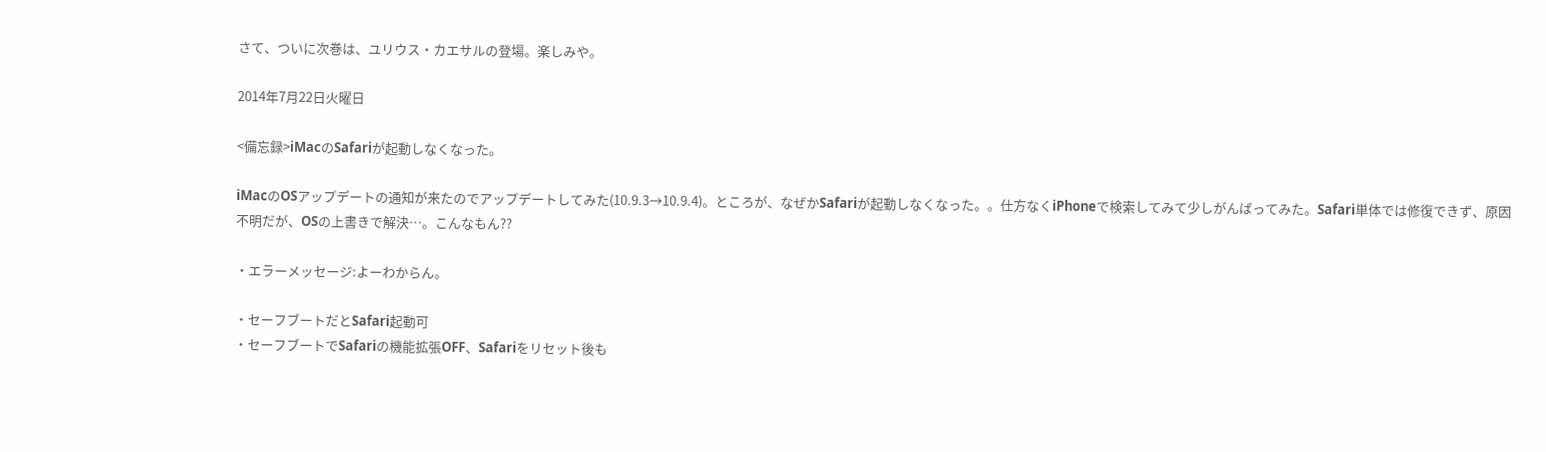さて、ついに次巻は、ユリウス・カエサルの登場。楽しみや。

2014年7月22日火曜日

<備忘録>iMacのSafariが起動しなくなった。

iMacのOSアップデートの通知が来たのでアップデートしてみた(10.9.3→10.9.4)。ところが、なぜかSafariが起動しなくなった。。仕方なくiPhoneで検索してみて少しがんばってみた。Safari単体では修復できず、原因不明だが、OSの上書きで解決…。こんなもん??

・エラーメッセージ:よーわからん。

・セーフブートだとSafari起動可
・セーフブートでSafariの機能拡張OFF、Safariをリセット後も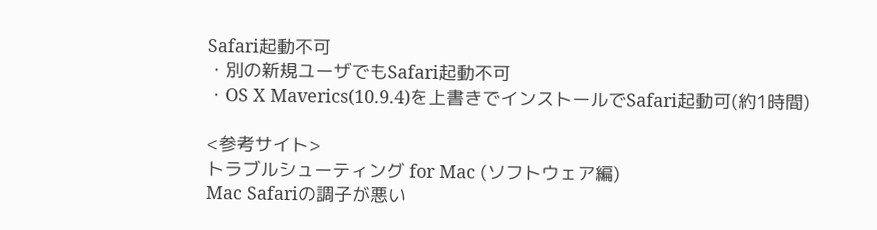Safari起動不可
・別の新規ユーザでもSafari起動不可
・OS X Maverics(10.9.4)を上書きでインストールでSafari起動可(約1時間)

<参考サイト>
トラブルシューティング for Mac (ソフトウェア編)
Mac Safariの調子が悪い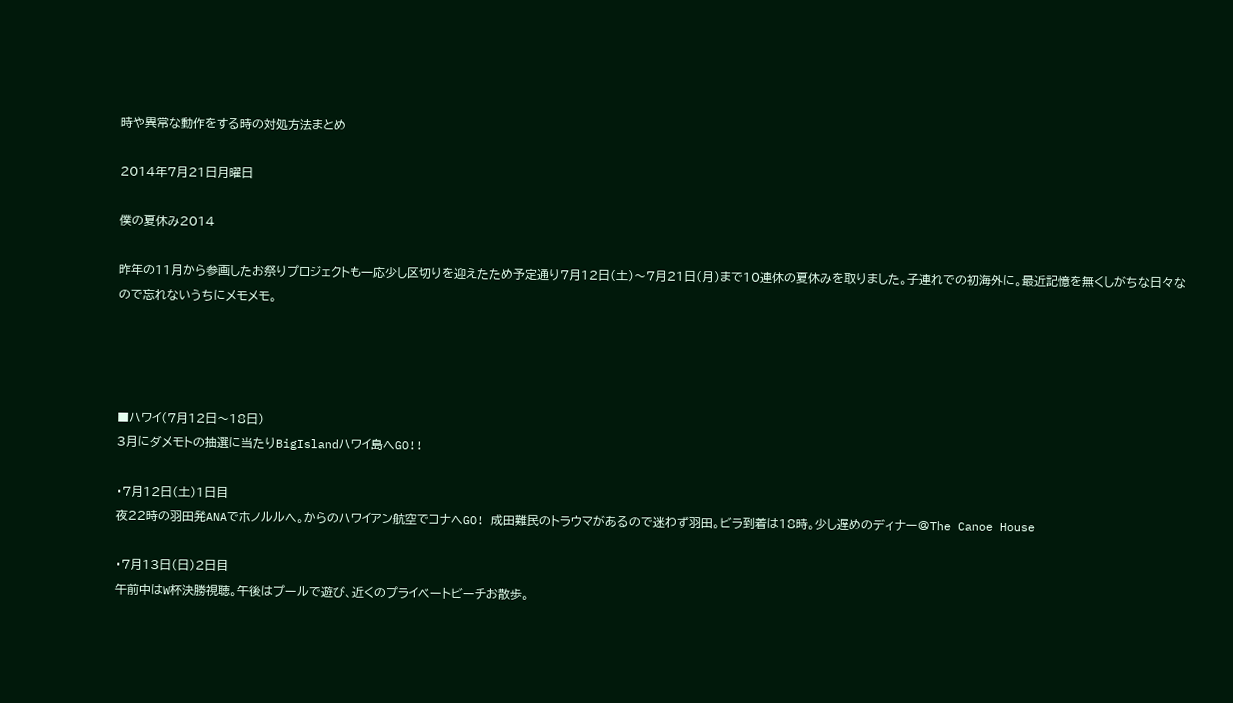時や異常な動作をする時の対処方法まとめ

2014年7月21日月曜日

僕の夏休み2014

昨年の11月から参画したお祭りプロジェクトも一応少し区切りを迎えたため予定通り7月12日(土)〜7月21日(月)まで10連休の夏休みを取りました。子連れでの初海外に。最近記憶を無くしがちな日々なので忘れないうちにメモメモ。




■ハワイ(7月12日〜18日)
3月にダメモトの抽選に当たりBigIslandハワイ島へGO!!

・7月12日(土)1日目
夜22時の羽田発ANAでホノルルへ。からのハワイアン航空でコナへGO! 成田難民のトラウマがあるので迷わず羽田。ビラ到着は18時。少し遅めのディナー@The Canoe House

・7月13日(日)2日目
午前中はW杯決勝視聴。午後はプールで遊び、近くのプライベートビーチお散歩。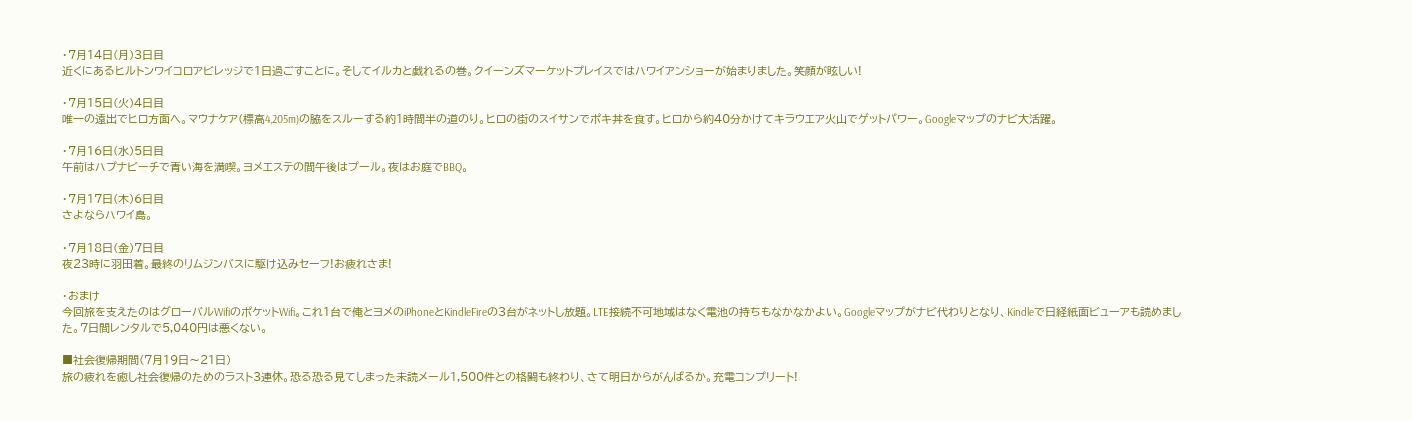・7月14日(月)3日目
近くにあるヒルトンワイコロアビレッジで1日過ごすことに。そしてイルカと戯れるの巻。クイーンズマーケットプレイスではハワイアンショーが始まりました。笑顔が眩しい!

・7月15日(火)4日目
唯一の遠出でヒロ方面へ。マウナケア(標高4,205m)の脇をスルーする約1時間半の道のり。ヒロの街のスイサンでポキ丼を食す。ヒロから約40分かけてキラウエア火山でゲットパワー。Googleマップのナビ大活躍。

・7月16日(水)5日目
午前はハプナビーチで青い海を満喫。ヨメエステの間午後はプール。夜はお庭でBBQ。

・7月17日(木)6日目
さよならハワイ島。

・7月18日(金)7日目
夜23時に羽田着。最終のリムジンバスに駆け込みセーフ!お疲れさま!

・おまけ
今回旅を支えたのはグローバルWifiのポケットWifi。これ1台で俺とヨメのiPhoneとKindleFireの3台がネットし放題。LTE接続不可地域はなく電池の持ちもなかなかよい。Googleマップがナビ代わりとなり、Kindleで日経紙面ビューアも読めました。7日間レンタルで5,040円は悪くない。

■社会復帰期間(7月19日〜21日)
旅の疲れを癒し社会復帰のためのラスト3連休。恐る恐る見てしまった未読メール1,500件との格闘も終わり、さて明日からがんばるか。充電コンプリート!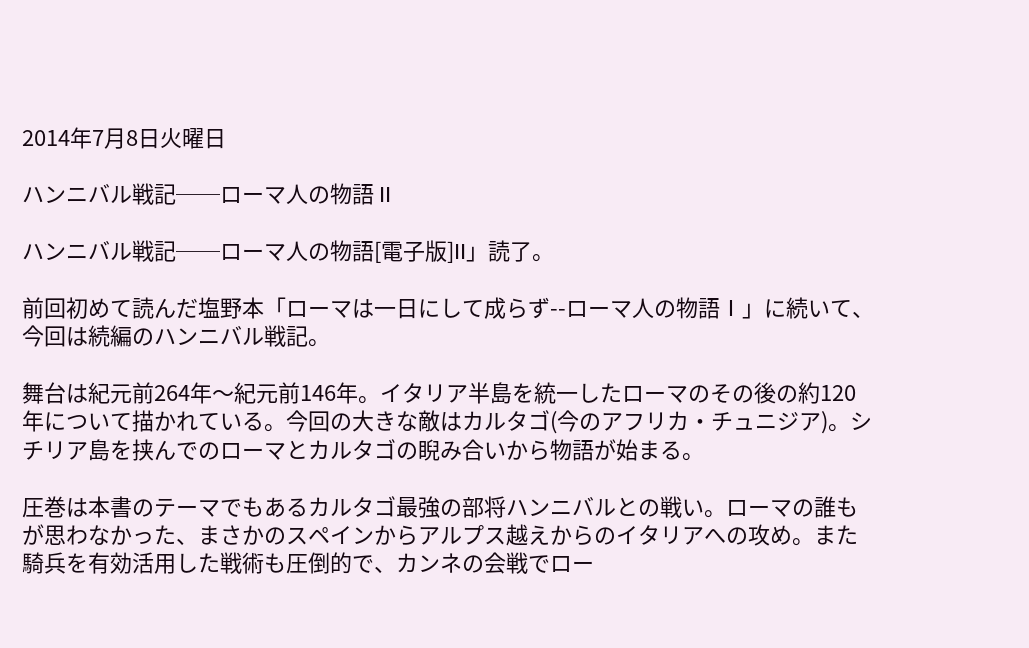2014年7月8日火曜日

ハンニバル戦記──ローマ人の物語 II

ハンニバル戦記──ローマ人の物語[電子版]II」読了。

前回初めて読んだ塩野本「ローマは一日にして成らず--ローマ人の物語Ⅰ」に続いて、今回は続編のハンニバル戦記。

舞台は紀元前264年〜紀元前146年。イタリア半島を統一したローマのその後の約120年について描かれている。今回の大きな敵はカルタゴ(今のアフリカ・チュニジア)。シチリア島を挟んでのローマとカルタゴの睨み合いから物語が始まる。

圧巻は本書のテーマでもあるカルタゴ最強の部将ハンニバルとの戦い。ローマの誰もが思わなかった、まさかのスペインからアルプス越えからのイタリアへの攻め。また騎兵を有効活用した戦術も圧倒的で、カンネの会戦でロー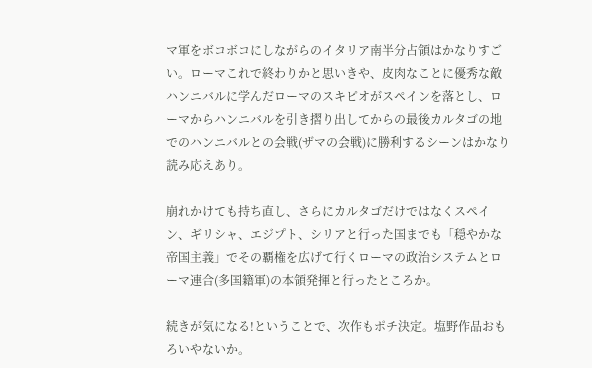マ軍をボコボコにしながらのイタリア南半分占領はかなりすごい。ローマこれで終わりかと思いきや、皮肉なことに優秀な敵ハンニバルに学んだローマのスキピオがスペインを落とし、ローマからハンニバルを引き摺り出してからの最後カルタゴの地でのハンニバルとの会戦(ザマの会戦)に勝利するシーンはかなり読み応えあり。

崩れかけても持ち直し、さらにカルタゴだけではなくスペイン、ギリシャ、エジプト、シリアと行った国までも「穏やかな帝国主義」でその覇権を広げて行くローマの政治システムとローマ連合(多国籍軍)の本領発揮と行ったところか。

続きが気になる!ということで、次作もポチ決定。塩野作品おもろいやないか。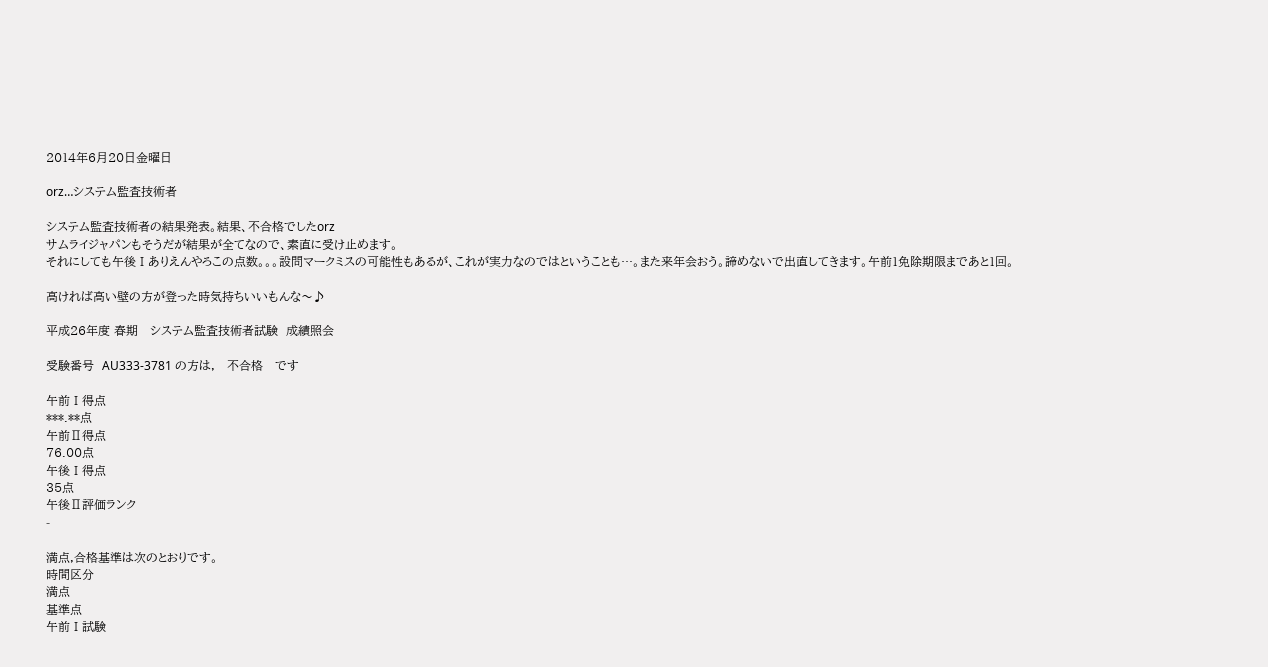2014年6月20日金曜日

orz…システム監査技術者

システム監査技術者の結果発表。結果、不合格でしたorz
サムライジャパンもそうだが結果が全てなので、素直に受け止めます。
それにしても午後Ⅰありえんやろこの点数。。。設問マークミスの可能性もあるが、これが実力なのではということも…。また来年会おう。諦めないで出直してきます。午前1免除期限まであと1回。

高ければ高い壁の方が登った時気持ちいいもんな〜♪

平成26年度 春期   システム監査技術者試験  成績照会

受験番号  AU333-3781 の方は,   不合格   です

午前Ⅰ得点
***.**点
午前Ⅱ得点
76.00点
午後Ⅰ得点
35点
午後Ⅱ評価ランク
-

満点,合格基準は次のとおりです。
時間区分
満点
基準点
午前Ⅰ試験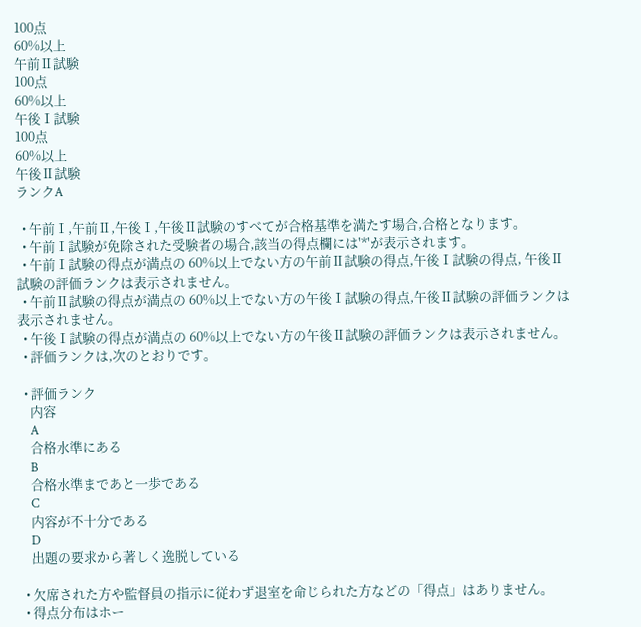100点
60%以上
午前Ⅱ試験
100点
60%以上
午後Ⅰ試験
100点
60%以上
午後Ⅱ試験
ランクA

  • 午前Ⅰ,午前Ⅱ,午後Ⅰ,午後Ⅱ試験のすべてが合格基準を満たす場合,合格となります。
  • 午前Ⅰ試験が免除された受験者の場合,該当の得点欄には'*'が表示されます。
  • 午前Ⅰ試験の得点が満点の 60%以上でない方の午前Ⅱ試験の得点,午後Ⅰ試験の得点, 午後Ⅱ試験の評価ランクは表示されません。
  • 午前Ⅱ試験の得点が満点の 60%以上でない方の午後Ⅰ試験の得点,午後Ⅱ試験の評価ランクは表示されません。
  • 午後Ⅰ試験の得点が満点の 60%以上でない方の午後Ⅱ試験の評価ランクは表示されません。
  • 評価ランクは,次のとおりです。

  • 評価ランク
    内容
    A
    合格水準にある
    B
    合格水準まであと一歩である
    C
    内容が不十分である
    D
    出題の要求から著しく逸脱している

  • 欠席された方や監督員の指示に従わず退室を命じられた方などの「得点」はありません。
  • 得点分布はホー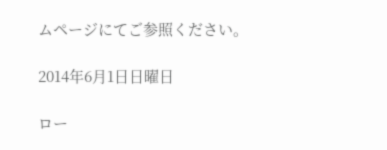ムページにてご参照ください。

2014年6月1日日曜日

ロー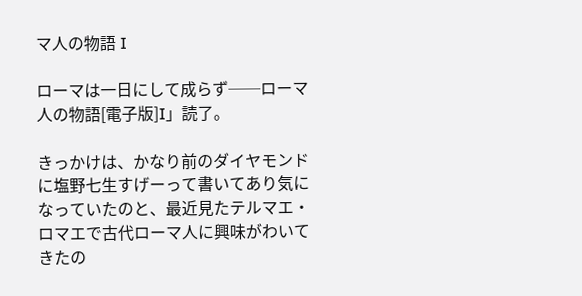マ人の物語 I

ローマは一日にして成らず──ローマ人の物語[電子版]I」読了。

きっかけは、かなり前のダイヤモンドに塩野七生すげーって書いてあり気になっていたのと、最近見たテルマエ・ロマエで古代ローマ人に興味がわいてきたの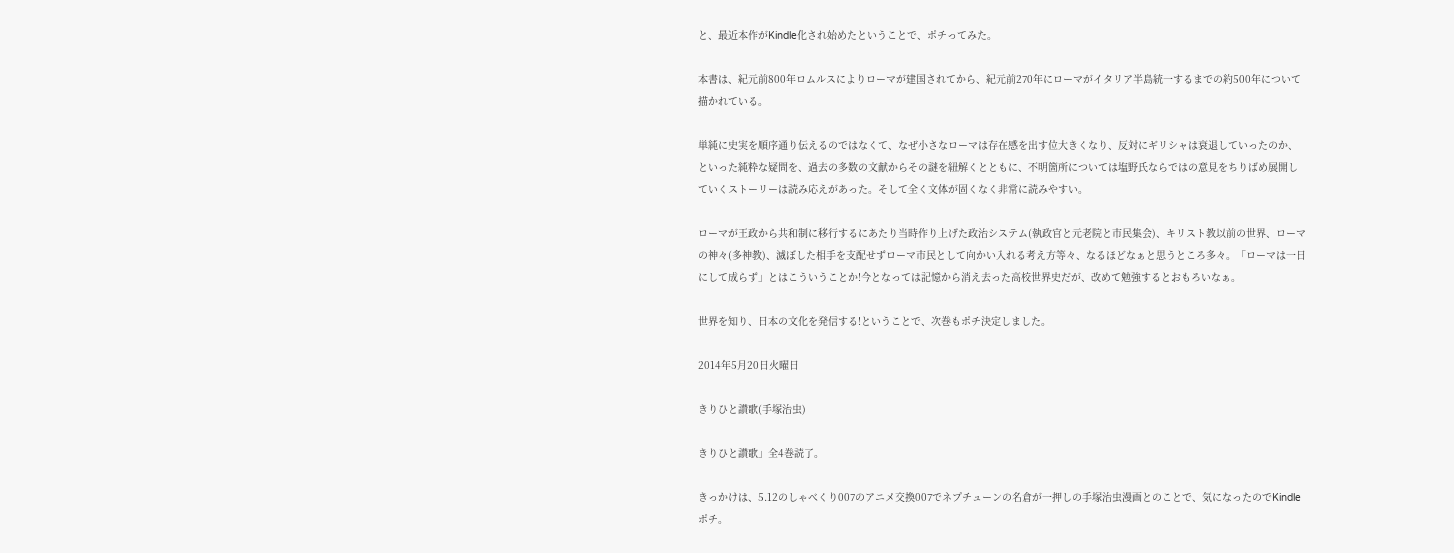と、最近本作がKindle化され始めたということで、ポチってみた。

本書は、紀元前800年ロムルスによりローマが建国されてから、紀元前270年にローマがイタリア半島統一するまでの約500年について描かれている。

単純に史実を順序通り伝えるのではなくて、なぜ小さなローマは存在感を出す位大きくなり、反対にギリシャは衰退していったのか、といった純粋な疑問を、過去の多数の文献からその謎を紐解くとともに、不明箇所については塩野氏ならではの意見をちりばめ展開していくストーリーは読み応えがあった。そして全く文体が固くなく非常に読みやすい。

ローマが王政から共和制に移行するにあたり当時作り上げた政治システム(執政官と元老院と市民集会)、キリスト教以前の世界、ローマの神々(多神教)、滅ぼした相手を支配せずローマ市民として向かい入れる考え方等々、なるほどなぁと思うところ多々。「ローマは一日にして成らず」とはこういうことか!今となっては記憶から消え去った高校世界史だが、改めて勉強するとおもろいなぁ。

世界を知り、日本の文化を発信する!ということで、次巻もポチ決定しました。

2014年5月20日火曜日

きりひと讃歌(手塚治虫)

きりひと讃歌」全4巻読了。

きっかけは、5.12のしゃべくり007のアニメ交換007でネプチューンの名倉が一押しの手塚治虫漫画とのことで、気になったのでKindleポチ。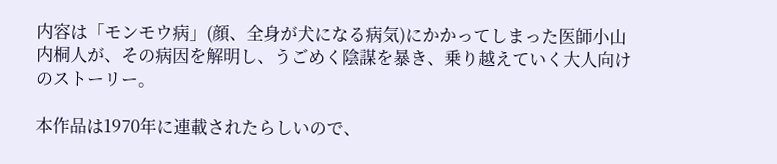内容は「モンモウ病」(顔、全身が犬になる病気)にかかってしまった医師小山内桐人が、その病因を解明し、うごめく陰謀を暴き、乗り越えていく大人向けのストーリー。

本作品は1970年に連載されたらしいので、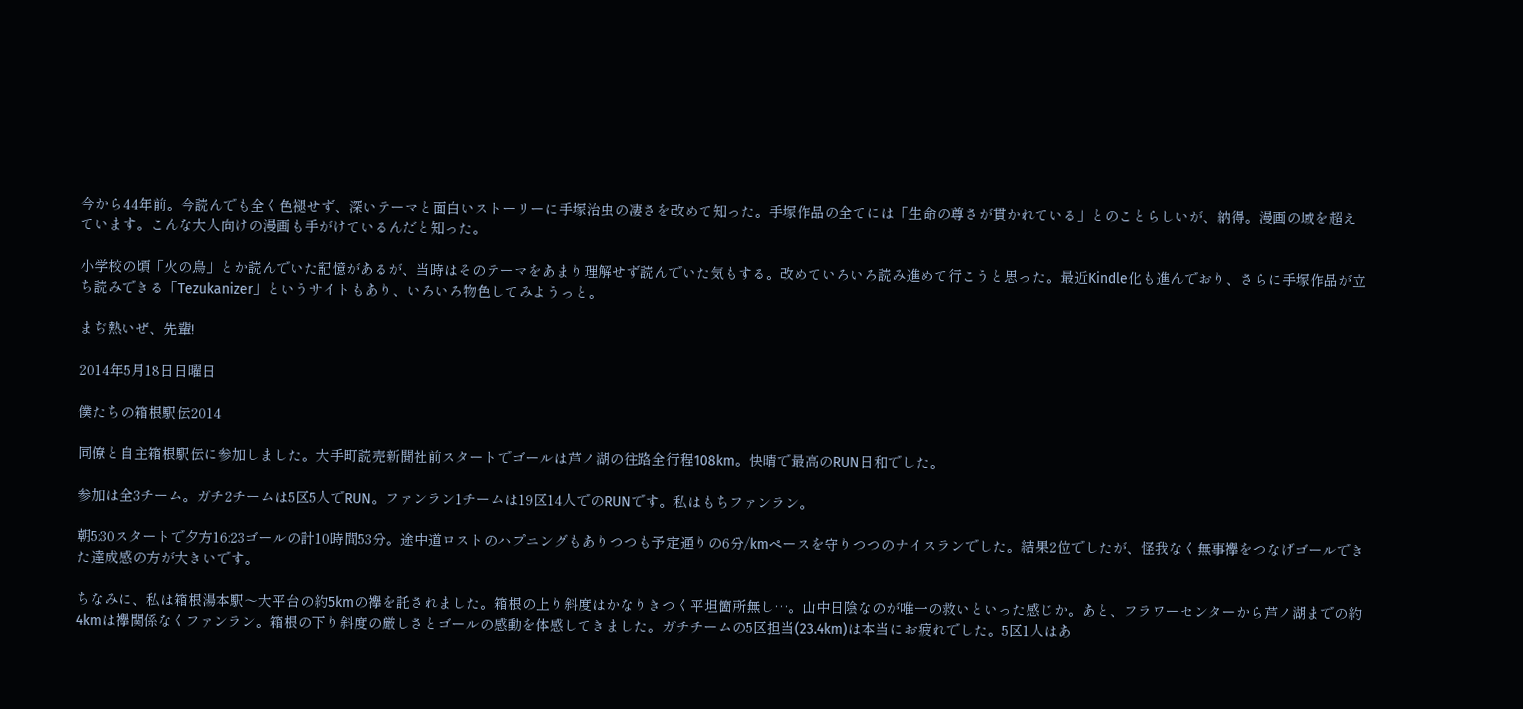今から44年前。今読んでも全く色褪せず、深いテーマと面白いストーリーに手塚治虫の凄さを改めて知った。手塚作品の全てには「生命の尊さが貫かれている」とのことらしいが、納得。漫画の域を超えています。こんな大人向けの漫画も手がけているんだと知った。

小学校の頃「火の鳥」とか読んでいた記憶があるが、当時はそのテーマをあまり理解せず読んでいた気もする。改めていろいろ読み進めて行こうと思った。最近Kindle化も進んでおり、さらに手塚作品が立ち読みできる「Tezukanizer」というサイトもあり、いろいろ物色してみようっと。

まぢ熱いぜ、先輩!

2014年5月18日日曜日

僕たちの箱根駅伝2014

同僚と自主箱根駅伝に参加しました。大手町読売新聞社前スタートでゴールは芦ノ湖の往路全行程108km。快晴で最高のRUN日和でした。

参加は全3チーム。ガチ2チームは5区5人でRUN。ファンラン1チームは19区14人でのRUNです。私はもちファンラン。

朝5:30スタートで夕方16:23ゴールの計10時間53分。途中道ロストのハプニングもありつつも予定通りの6分/kmペースを守りつつのナイスランでした。結果2位でしたが、怪我なく無事襷をつなげゴールできた達成感の方が大きいです。

ちなみに、私は箱根湯本駅〜大平台の約5kmの襷を託されました。箱根の上り斜度はかなりきつく平坦箇所無し…。山中日陰なのが唯一の救いといった感じか。あと、フラワーセンターから芦ノ湖までの約4kmは襷関係なくファンラン。箱根の下り斜度の厳しさとゴールの感動を体感してきました。ガチチームの5区担当(23.4km)は本当にお疲れでした。5区1人はあ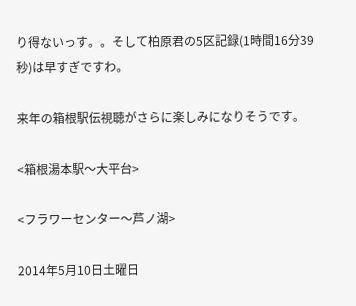り得ないっす。。そして柏原君の5区記録(1時間16分39秒)は早すぎですわ。

来年の箱根駅伝視聴がさらに楽しみになりそうです。

<箱根湯本駅〜大平台>

<フラワーセンター〜芦ノ湖>

2014年5月10日土曜日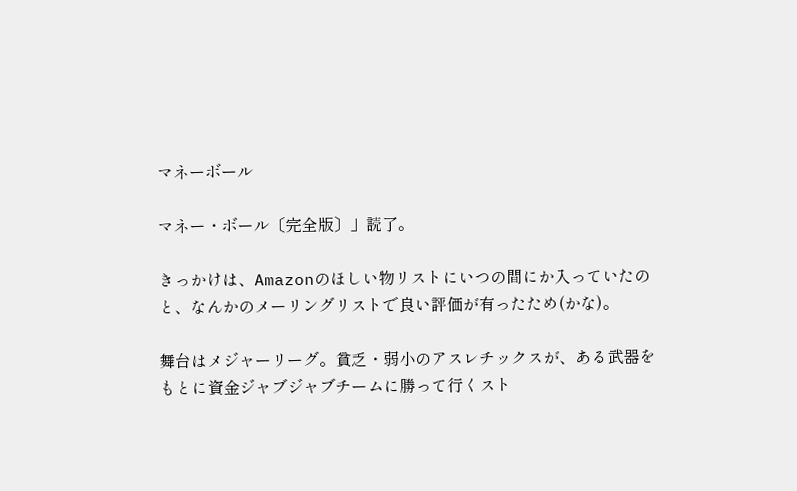マネーボール

マネー・ボール〔完全版〕」読了。

きっかけは、Amazonのほしい物リストにいつの間にか入っていたのと、なんかのメーリングリストで良い評価が有ったため(かな)。

舞台はメジャーリーグ。貧乏・弱小のアスレチックスが、ある武器をもとに資金ジャブジャブチームに勝って行くスト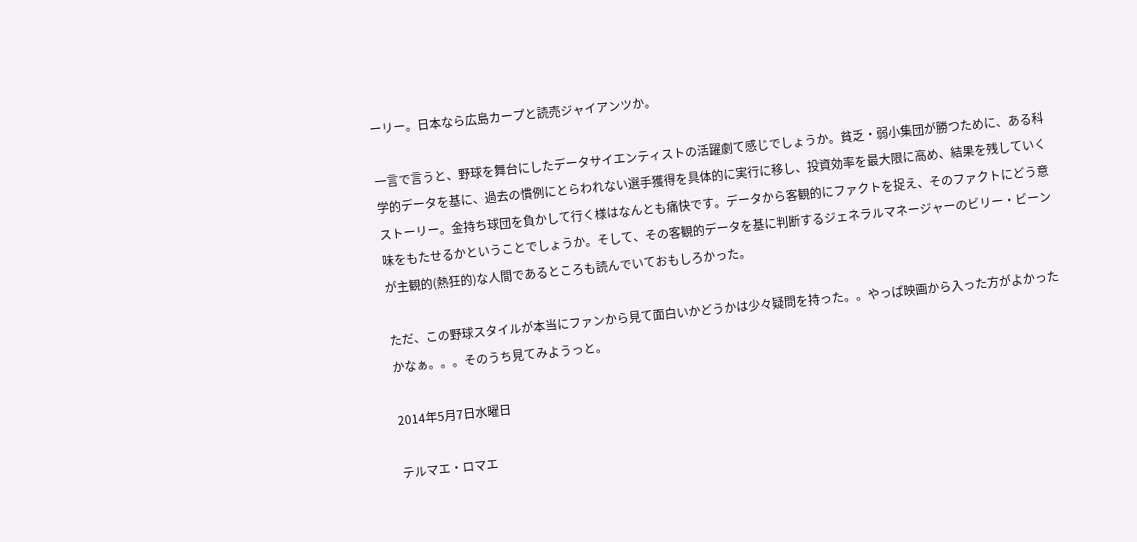ーリー。日本なら広島カープと読売ジャイアンツか。

一言で言うと、野球を舞台にしたデータサイエンティストの活躍劇て感じでしょうか。貧乏・弱小集団が勝つために、ある科学的データを基に、過去の慣例にとらわれない選手獲得を具体的に実行に移し、投資効率を最大限に高め、結果を残していくストーリー。金持ち球団を負かして行く様はなんとも痛快です。データから客観的にファクトを捉え、そのファクトにどう意味をもたせるかということでしょうか。そして、その客観的データを基に判断するジェネラルマネージャーのビリー・ビーンが主観的(熱狂的)な人間であるところも読んでいておもしろかった。

ただ、この野球スタイルが本当にファンから見て面白いかどうかは少々疑問を持った。。やっぱ映画から入った方がよかったかなぁ。。。そのうち見てみようっと。

2014年5月7日水曜日

テルマエ・ロマエ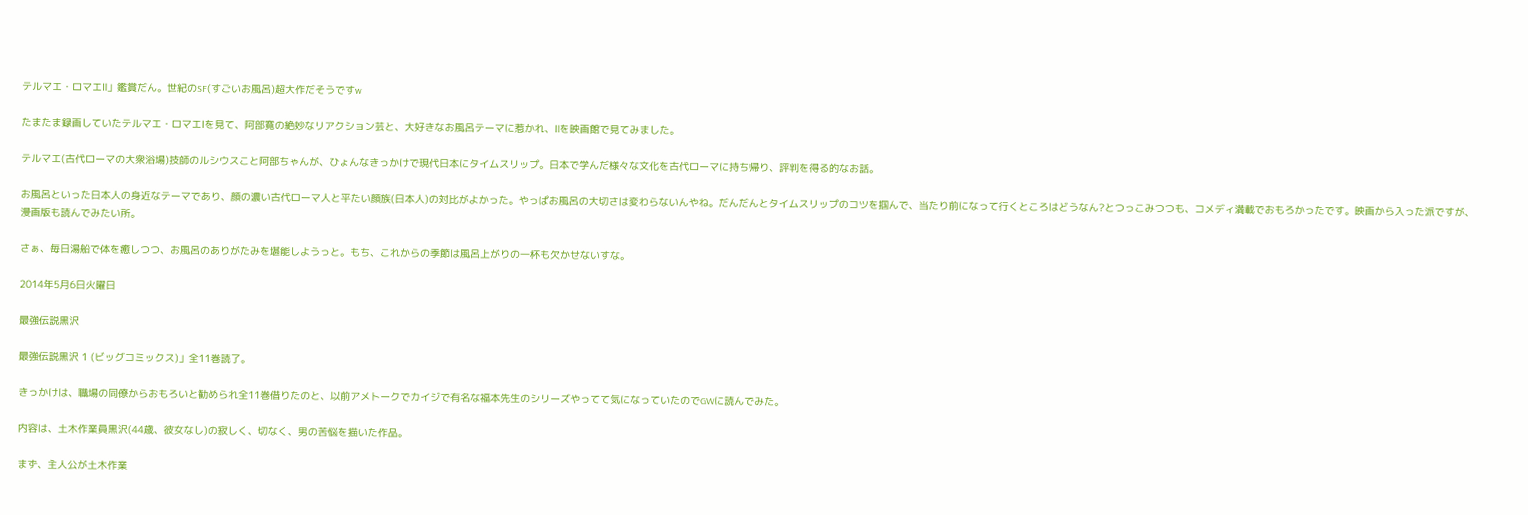テルマエ・ロマエⅡ」鑑賞だん。世紀のSF(すごいお風呂)超大作だそうですw

たまたま録画していたテルマエ・ロマエⅠを見て、阿部寛の絶妙なリアクション芸と、大好きなお風呂テーマに惹かれ、Ⅱを映画館で見てみました。

テルマエ(古代ローマの大衆浴場)技師のルシウスこと阿部ちゃんが、ひょんなきっかけで現代日本にタイムスリップ。日本で学んだ様々な文化を古代ローマに持ち帰り、評判を得る的なお話。

お風呂といった日本人の身近なテーマであり、顔の濃い古代ローマ人と平たい顔族(日本人)の対比がよかった。やっぱお風呂の大切さは変わらないんやね。だんだんとタイムスリップのコツを掴んで、当たり前になって行くところはどうなん?とつっこみつつも、コメディ満載でおもろかったです。映画から入った派ですが、漫画版も読んでみたい所。

さぁ、毎日湯船で体を癒しつつ、お風呂のありがたみを堪能しようっと。もち、これからの季節は風呂上がりの一杯も欠かせないすな。

2014年5月6日火曜日

最強伝説黒沢

最強伝説黒沢 1 (ビッグコミックス)」全11巻読了。

きっかけは、職場の同僚からおもろいと勧められ全11巻借りたのと、以前アメトークでカイジで有名な福本先生のシリーズやってて気になっていたのでGWに読んでみた。

内容は、土木作業員黒沢(44歳、彼女なし)の寂しく、切なく、男の苦悩を描いた作品。

まず、主人公が土木作業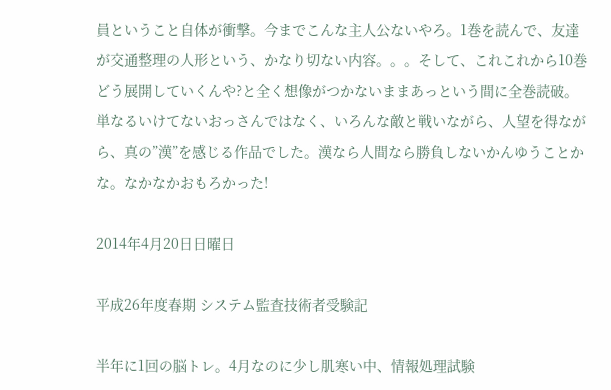員ということ自体が衝撃。今までこんな主人公ないやろ。1巻を読んで、友達が交通整理の人形という、かなり切ない内容。。。そして、これこれから10巻どう展開していくんや?と全く想像がつかないままあっという間に全巻読破。単なるいけてないおっさんではなく、いろんな敵と戦いながら、人望を得ながら、真の”漢”を感じる作品でした。漢なら人間なら勝負しないかんゆうことかな。なかなかおもろかった!

2014年4月20日日曜日

平成26年度春期 システム監査技術者受験記

半年に1回の脳トレ。4月なのに少し肌寒い中、情報処理試験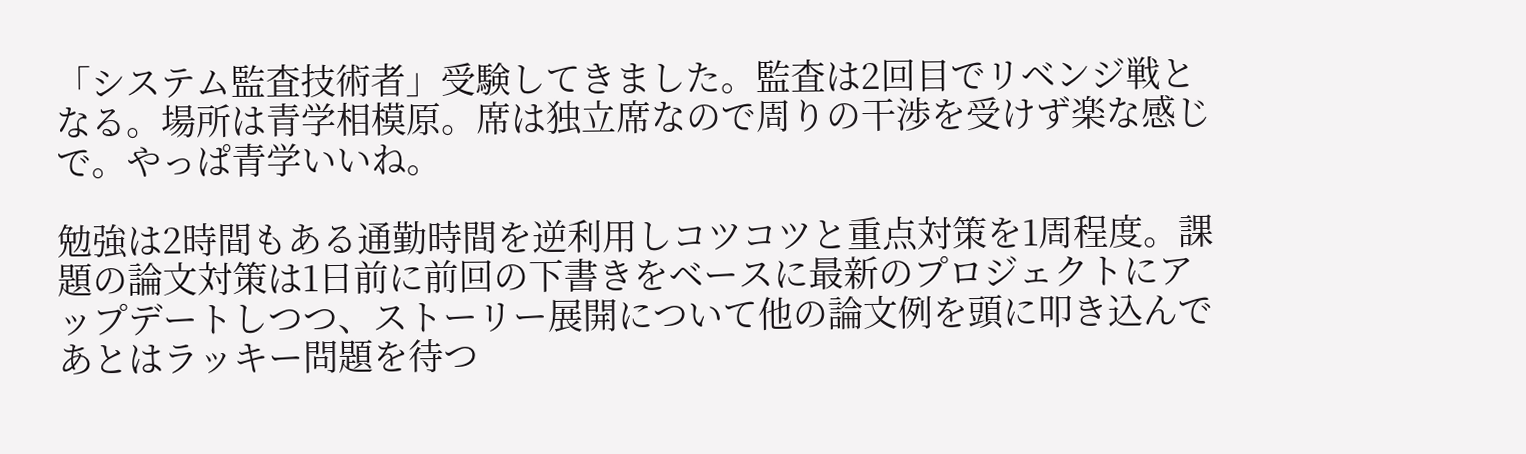「システム監査技術者」受験してきました。監査は2回目でリベンジ戦となる。場所は青学相模原。席は独立席なので周りの干渉を受けず楽な感じで。やっぱ青学いいね。

勉強は2時間もある通勤時間を逆利用しコツコツと重点対策を1周程度。課題の論文対策は1日前に前回の下書きをベースに最新のプロジェクトにアップデートしつつ、ストーリー展開について他の論文例を頭に叩き込んであとはラッキー問題を待つ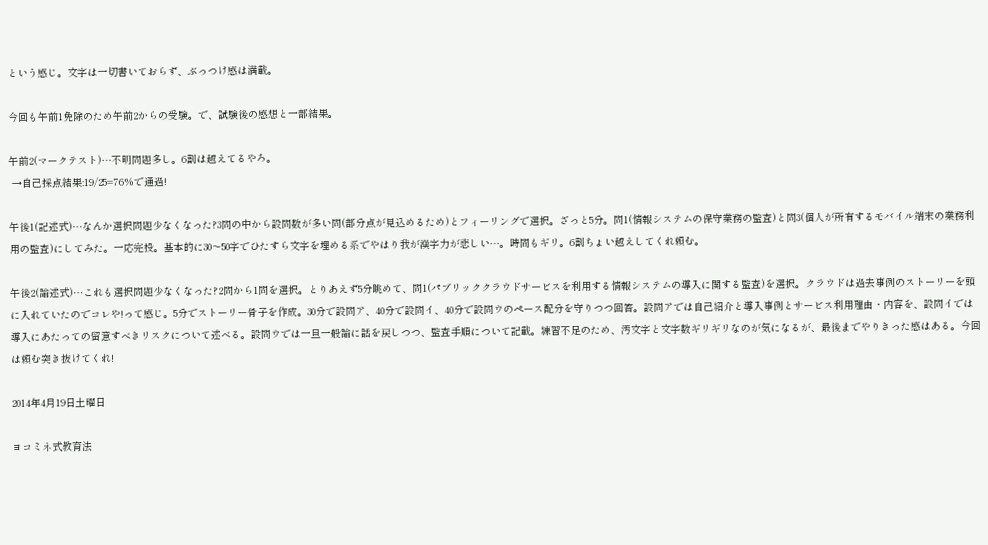という感じ。文字は一切書いておらず、ぶっつけ感は満載。

今回も午前1免除のため午前2からの受験。で、試験後の感想と一部結果。

午前2(マークテスト)…不明問題多し。6割は越えてるやろ。
 →自己採点結果:19/25=76%で通過!

午後1(記述式)…なんか選択問題少なくなった?3問の中から設問数が多い問(部分点が見込めるため)とフィーリングで選択。ざっと5分。問1(情報システムの保守業務の監査)と問3(個人が所有するモバイル端末の業務利用の監査)にしてみた。一応完投。基本的に30〜50字でひたすら文字を埋める系でやはり我が漢字力が悲しい…。時間もギリ。6割ちょい越えしてくれ頼む。

午後2(論述式)…これも選択問題少なくなった?2問から1問を選択。とりあえず5分眺めて、問1(パブリッククラウドサービスを利用する情報システムの導入に関する監査)を選択。クラウドは過去事例のストーリーを頭に入れていたのでコレや!って感じ。5分でストーリー骨子を作成。30分で設問ア、40分で設問イ、40分で設問ウのペース配分を守りつつ回答。設問アでは自己紹介と導入事例とサービス利用理由・内容を、設問イでは導入にあたっての留意すべきリスクについて述べる。設問ウでは一旦一般論に話を戻しつつ、監査手順について記載。練習不足のため、汚文字と文字数ギリギリなのが気になるが、最後までやりきった感はある。今回は頼む突き抜けてくれ!

2014年4月19日土曜日

ヨコミネ式教育法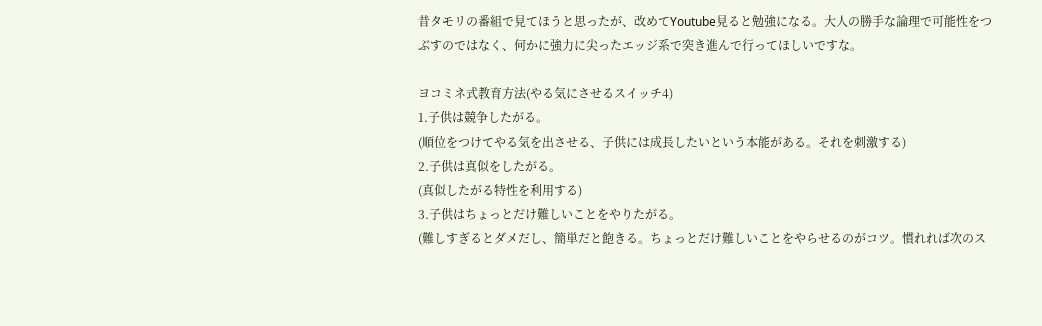昔タモリの番組で見てほうと思ったが、改めてYoutube見ると勉強になる。大人の勝手な論理で可能性をつぶすのではなく、何かに強力に尖ったエッジ系で突き進んで行ってほしいですな。

ヨコミネ式教育方法(やる気にさせるスイッチ4)
1.子供は競争したがる。
(順位をつけてやる気を出させる、子供には成長したいという本能がある。それを刺激する)
2.子供は真似をしたがる。
(真似したがる特性を利用する)
3.子供はちょっとだけ難しいことをやりたがる。
(難しすぎるとダメだし、簡単だと飽きる。ちょっとだけ難しいことをやらせるのがコツ。慣れれば次のス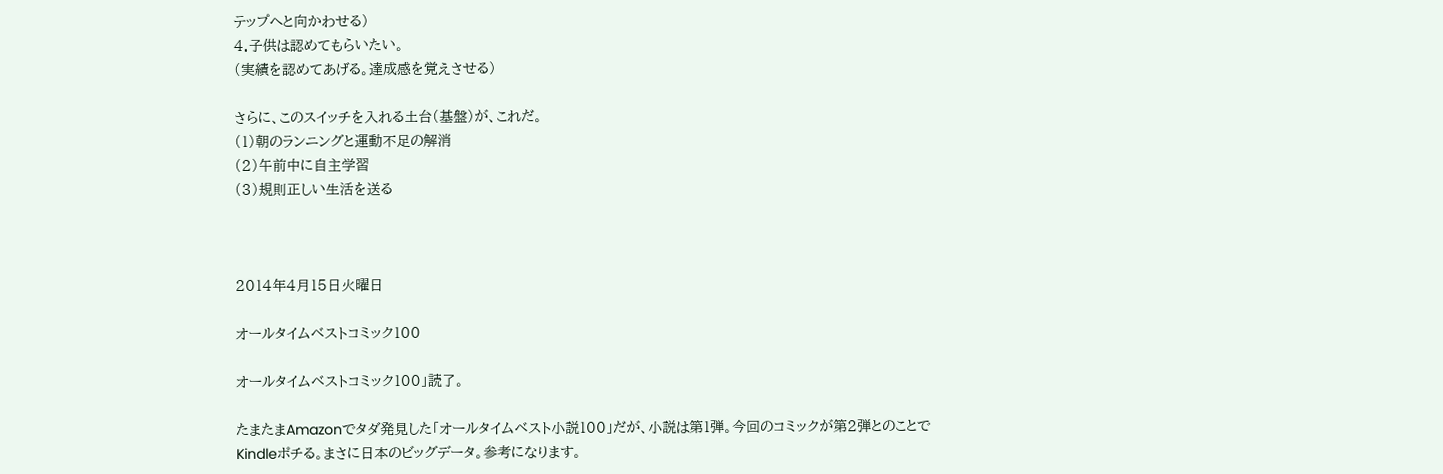テップへと向かわせる)
4.子供は認めてもらいたい。
(実績を認めてあげる。達成感を覚えさせる)

さらに、このスイッチを入れる土台(基盤)が、これだ。
(1)朝のランニングと運動不足の解消
(2)午前中に自主学習
(3)規則正しい生活を送る



2014年4月15日火曜日

オールタイムベストコミック100

オールタイムベストコミック100」読了。

たまたまAmazonでタダ発見した「オールタイムベスト小説100」だが、小説は第1弾。今回のコミックが第2弾とのことでKindleポチる。まさに日本のビッグデータ。参考になります。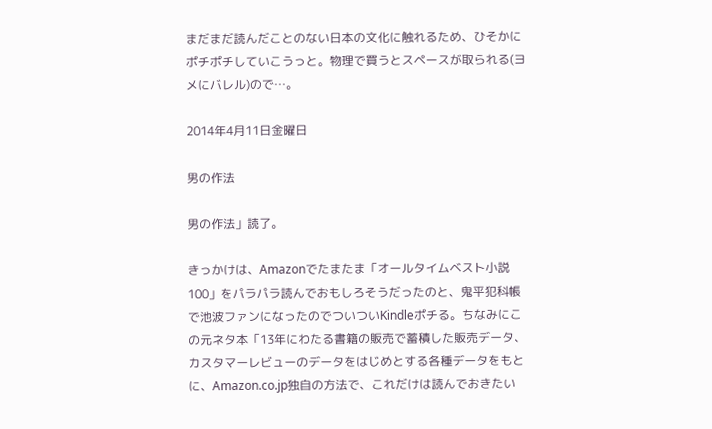まだまだ読んだことのない日本の文化に触れるため、ひそかにポチポチしていこうっと。物理で買うとスペースが取られる(ヨメにバレル)ので…。

2014年4月11日金曜日

男の作法

男の作法」読了。

きっかけは、Amazonでたまたま「オールタイムベスト小説100」をパラパラ読んでおもしろそうだったのと、鬼平犯科帳で池波ファンになったのでついついKindleポチる。ちなみにこの元ネタ本「13年にわたる書籍の販売で蓄積した販売データ、カスタマーレビューのデータをはじめとする各種データをもとに、Amazon.co.jp独自の方法で、これだけは読んでおきたい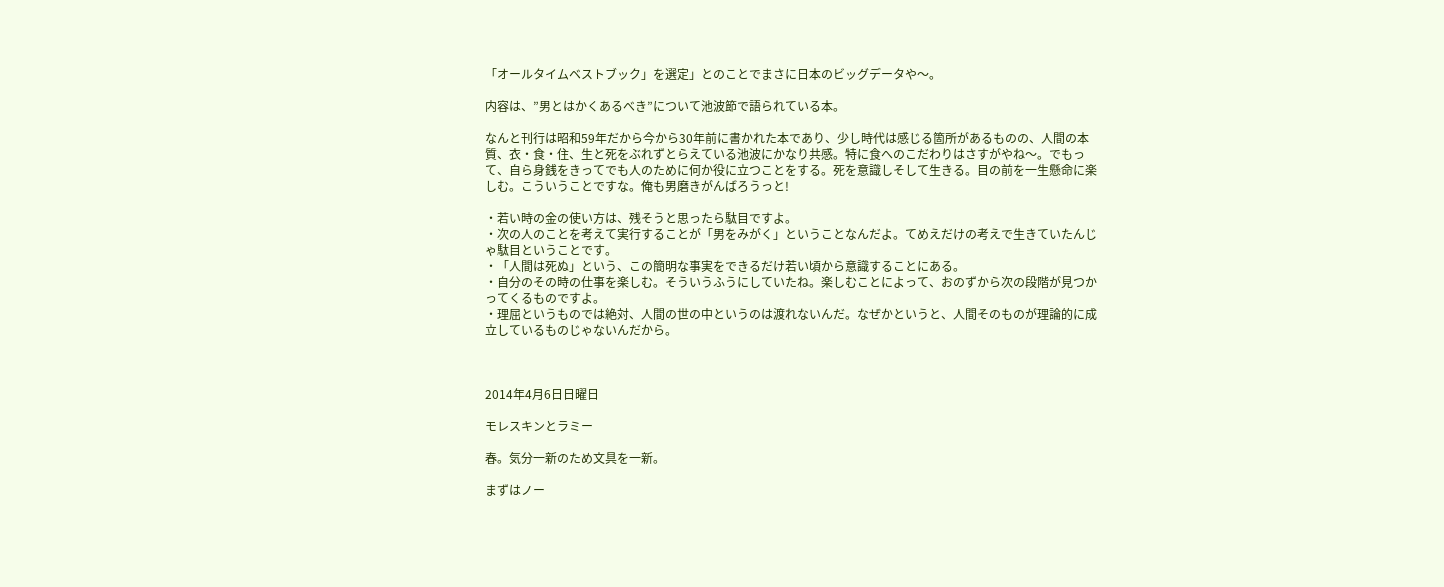「オールタイムベストブック」を選定」とのことでまさに日本のビッグデータや〜。

内容は、”男とはかくあるべき”について池波節で語られている本。

なんと刊行は昭和59年だから今から30年前に書かれた本であり、少し時代は感じる箇所があるものの、人間の本質、衣・食・住、生と死をぶれずとらえている池波にかなり共感。特に食へのこだわりはさすがやね〜。でもって、自ら身銭をきってでも人のために何か役に立つことをする。死を意識しそして生きる。目の前を一生懸命に楽しむ。こういうことですな。俺も男磨きがんばろうっと!

・若い時の金の使い方は、残そうと思ったら駄目ですよ。
・次の人のことを考えて実行することが「男をみがく」ということなんだよ。てめえだけの考えで生きていたんじゃ駄目ということです。
・「人間は死ぬ」という、この簡明な事実をできるだけ若い頃から意識することにある。
・自分のその時の仕事を楽しむ。そういうふうにしていたね。楽しむことによって、おのずから次の段階が見つかってくるものですよ。
・理屈というものでは絶対、人間の世の中というのは渡れないんだ。なぜかというと、人間そのものが理論的に成立しているものじゃないんだから。



2014年4月6日日曜日

モレスキンとラミー

春。気分一新のため文具を一新。

まずはノー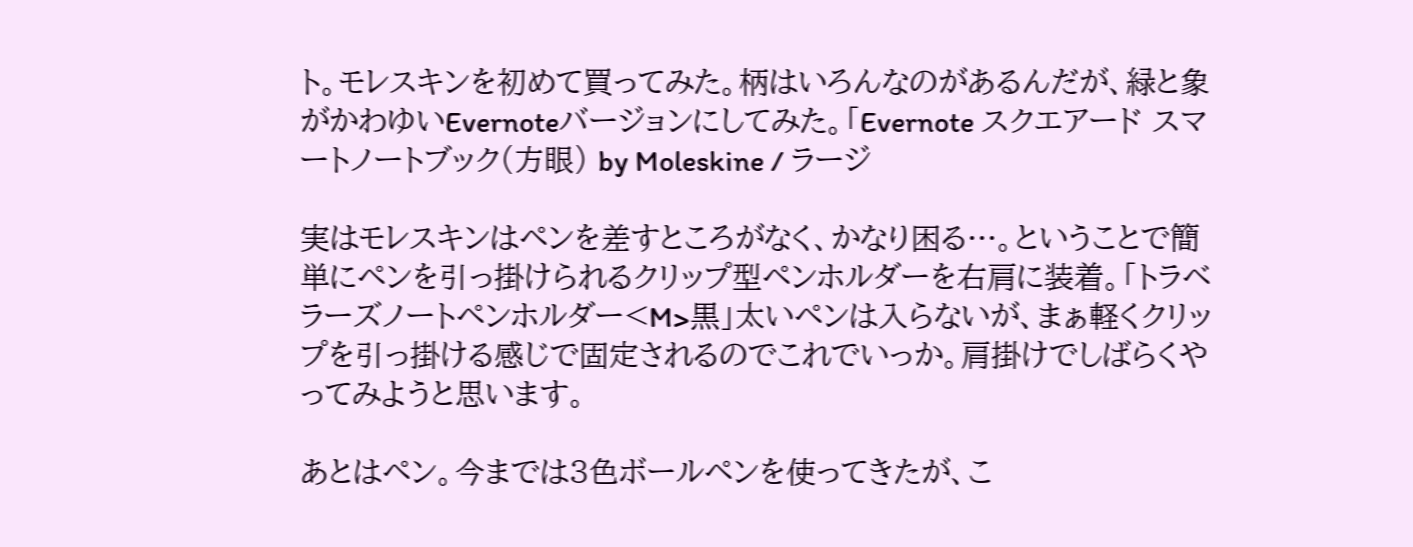ト。モレスキンを初めて買ってみた。柄はいろんなのがあるんだが、緑と象がかわゆいEvernoteバージョンにしてみた。「Evernote スクエアード スマートノートブック(方眼) by Moleskine / ラージ

実はモレスキンはペンを差すところがなく、かなり困る…。ということで簡単にペンを引っ掛けられるクリップ型ペンホルダーを右肩に装着。「トラベラーズノートペンホルダー<M>黒」太いペンは入らないが、まぁ軽くクリップを引っ掛ける感じで固定されるのでこれでいっか。肩掛けでしばらくやってみようと思います。

あとはペン。今までは3色ボールペンを使ってきたが、こ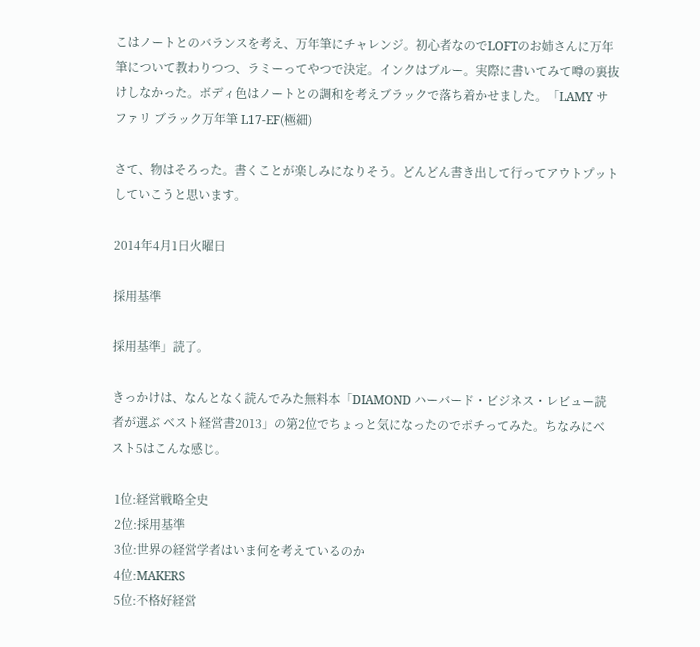こはノートとのバランスを考え、万年筆にチャレンジ。初心者なのでLOFTのお姉さんに万年筆について教わりつつ、ラミーってやつで決定。インクはブルー。実際に書いてみて噂の裏抜けしなかった。ボディ色はノートとの調和を考えブラックで落ち着かせました。「LAMY サファリ ブラック万年筆 L17-EF(極細)

さて、物はそろった。書くことが楽しみになりそう。どんどん書き出して行ってアウトプットしていこうと思います。

2014年4月1日火曜日

採用基準

採用基準」読了。

きっかけは、なんとなく読んでみた無料本「DIAMOND ハーバード・ビジネス・レビュー読者が選ぶ ベスト経営書2013」の第2位でちょっと気になったのでポチってみた。ちなみにベスト5はこんな感じ。

 1位:経営戦略全史
 2位:採用基準
 3位:世界の経営学者はいま何を考えているのか
 4位:MAKERS
 5位:不格好経営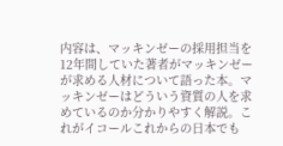内容は、マッキンゼーの採用担当を12年間していた著者がマッキンゼーが求める人材について語った本。マッキンゼーはどういう資質の人を求めているのか分かりやすく解説。これがイコールこれからの日本でも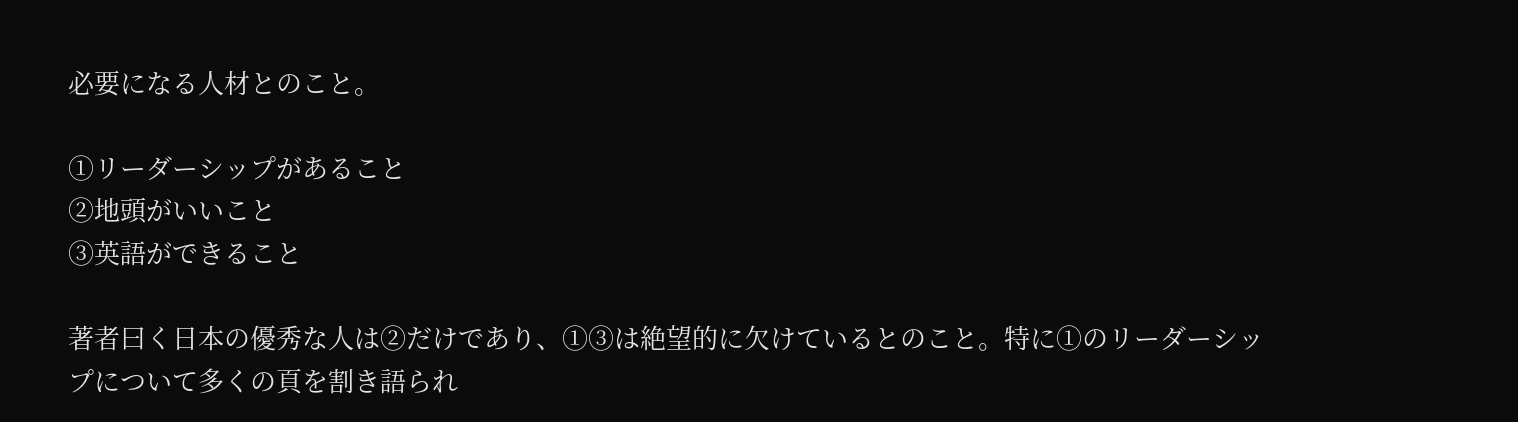必要になる人材とのこと。

①リーダーシップがあること
②地頭がいいこと
③英語ができること

著者曰く日本の優秀な人は②だけであり、①③は絶望的に欠けているとのこと。特に①のリーダーシップについて多くの頁を割き語られ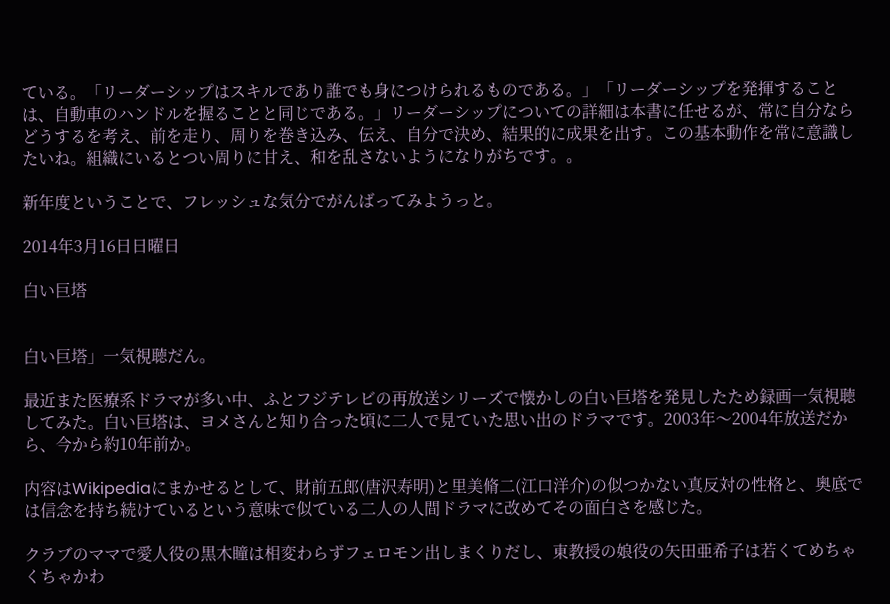ている。「リーダーシップはスキルであり誰でも身につけられるものである。」「リーダーシップを発揮することは、自動車のハンドルを握ることと同じである。」リーダーシップについての詳細は本書に任せるが、常に自分ならどうするを考え、前を走り、周りを巻き込み、伝え、自分で決め、結果的に成果を出す。この基本動作を常に意識したいね。組織にいるとつい周りに甘え、和を乱さないようになりがちです。。

新年度ということで、フレッシュな気分でがんばってみようっと。

2014年3月16日日曜日

白い巨塔


白い巨塔」一気視聴だん。

最近また医療系ドラマが多い中、ふとフジテレビの再放送シリーズで懐かしの白い巨塔を発見したため録画一気視聴してみた。白い巨塔は、ヨメさんと知り合った頃に二人で見ていた思い出のドラマです。2003年〜2004年放送だから、今から約10年前か。

内容はWikipediaにまかせるとして、財前五郎(唐沢寿明)と里美脩二(江口洋介)の似つかない真反対の性格と、奥底では信念を持ち続けているという意味で似ている二人の人間ドラマに改めてその面白さを感じた。

クラブのママで愛人役の黒木瞳は相変わらずフェロモン出しまくりだし、東教授の娘役の矢田亜希子は若くてめちゃくちゃかわ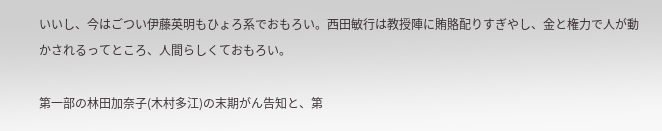いいし、今はごつい伊藤英明もひょろ系でおもろい。西田敏行は教授陣に賄賂配りすぎやし、金と権力で人が動かされるってところ、人間らしくておもろい。

第一部の林田加奈子(木村多江)の末期がん告知と、第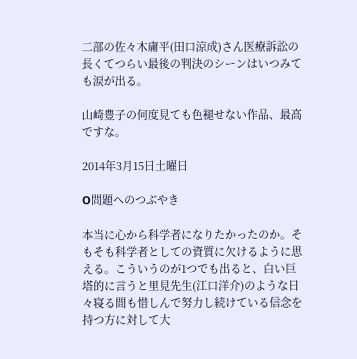二部の佐々木庸平(田口涼成)さん医療訴訟の長くてつらい最後の判決のシーンはいつみても涙が出る。

山崎豊子の何度見ても色褪せない作品、最高ですな。

2014年3月15日土曜日

O問題へのつぶやき

本当に心から科学者になりたかったのか。そもそも科学者としての資質に欠けるように思える。こういうのが1つでも出ると、白い巨塔的に言うと里見先生(江口洋介)のような日々寝る間も惜しんで努力し続けている信念を持つ方に対して大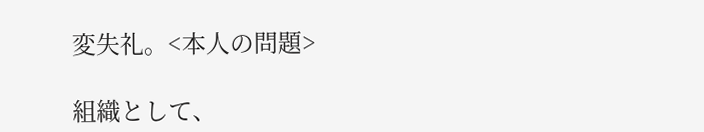変失礼。<本人の問題>

組織として、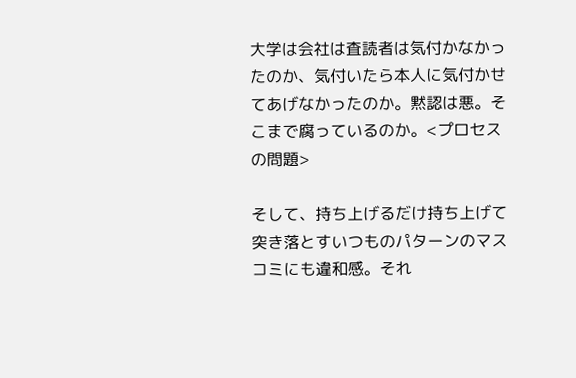大学は会社は査読者は気付かなかったのか、気付いたら本人に気付かせてあげなかったのか。黙認は悪。そこまで腐っているのか。<プロセスの問題>

そして、持ち上げるだけ持ち上げて突き落とすいつものパターンのマスコミにも違和感。それ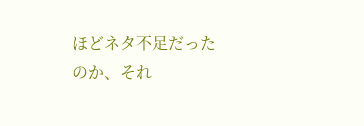ほどネタ不足だったのか、それ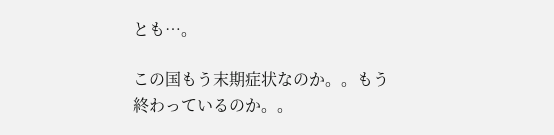とも…。

この国もう末期症状なのか。。もう終わっているのか。。